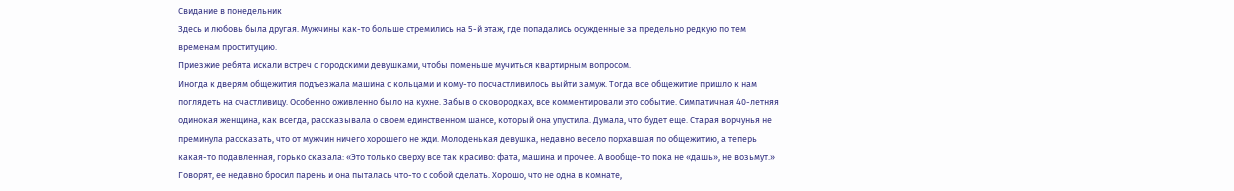Свидание в понедельник
Здесь и любовь была другая. Мужчины как-то больше стремились на 5-й этаж, где попадались осужденные за предельно редкую по тем временам проституцию.
Приезжие ребята искали встреч с городскими девушками, чтобы поменьше мучиться квартирным вопросом.
Иногда к дверям общежития подъезжала машина с кольцами и кому-то посчастливилось выйти замуж. Тогда все общежитие пришло к нам поглядеть на счастливицу. Особенно оживленно было на кухне. Забыв о сковородках, все комментировали это событие. Симпатичная 40-летняя одинокая женщина, как всегда, рассказывала о своем единственном шансе, который она упустила. Думала, что будет еще. Старая ворчунья не преминула рассказать, что от мужчин ничего хорошего не жди. Молоденькая девушка, недавно весело порхавшая по общежитию, а теперь какая-то подавленная, горько сказала: «Это только сверху все так красиво: фата, машина и прочее. А вообще-то пока не «дашь», не возьмут.» Говорят, ее недавно бросил парень и она пыталась что-то с собой сделать. Хорошо, что не одна в комнате,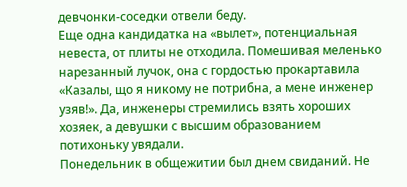девчонки-соседки отвели беду.
Еще одна кандидатка на «вылет», потенциальная невеста, от плиты не отходила. Помешивая меленько нарезанный лучок, она с гордостью прокартавила «Казалы, що я никому не потрибна, а мене инженер узяв!». Да, инженеры стремились взять хороших хозяек, а девушки с высшим образованием потихоньку увядали.
Понедельник в общежитии был днем свиданий. Не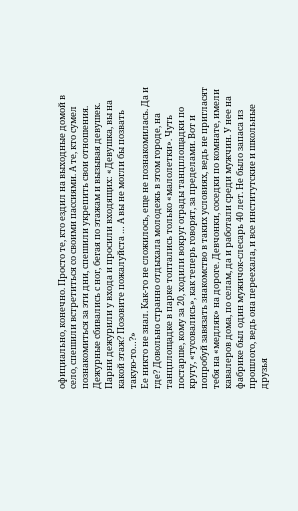официально, конечно. Просто те, кто ездил на выходные домой в село, спешили встретиться со своими пассиями. А те, кто сумел познакомиться за эти дни, спешили укрепить свои отношения. Дежурные сбивались с ног, бегая по этажам и вызывая девушек. Парни дежурили у входа и просили входящих: «Девушка, вы на какой этаж? Позовите пожалуйста … А вы не могли бы позвать такую-то…?»
Ее никто не знал. Как-то не сложилось, еще не познакомилась. Да и где? Довольно странно отдыхала молодежь в этом городе, на танцплощадке в парке топтались только «малолетки». Чуть постарше, кому за 20, ходили вокруг ограды танцплощадки по кругу, «тусовались», как теперь говорят, за пределами. Вот и попробуй завязать знакомство в таких условиях, ведь не пригласят тебя на «медляк» на дороге. Девчонки, соседки по комнате, имели кавалеров дома, по селам, да и работали среди мужчин. У нее на фабрике был один мужичок-слесарь 40 лет. Не было запаса из прошлого, ведь она переехала, и все институтские и школьные друзья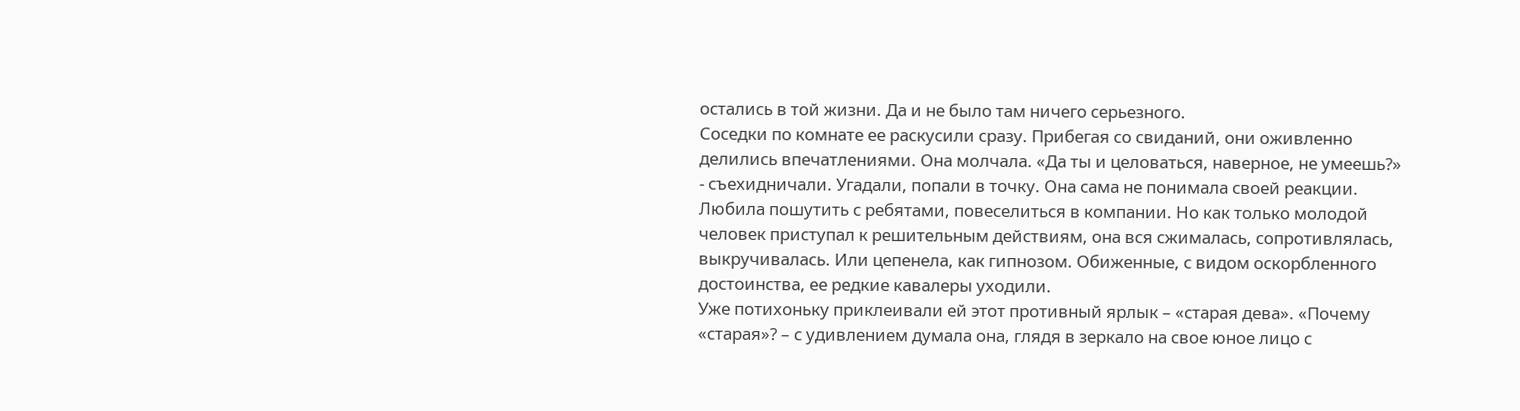остались в той жизни. Да и не было там ничего серьезного.
Соседки по комнате ее раскусили сразу. Прибегая со свиданий, они оживленно делились впечатлениями. Она молчала. «Да ты и целоваться, наверное, не умеешь?» - съехидничали. Угадали, попали в точку. Она сама не понимала своей реакции. Любила пошутить с ребятами, повеселиться в компании. Но как только молодой человек приступал к решительным действиям, она вся сжималась, сопротивлялась, выкручивалась. Или цепенела, как гипнозом. Обиженные, с видом оскорбленного достоинства, ее редкие кавалеры уходили.
Уже потихоньку приклеивали ей этот противный ярлык – «старая дева». «Почему «старая»? – с удивлением думала она, глядя в зеркало на свое юное лицо с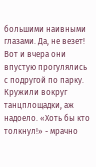большими наивными глазами. Да, не везет! Вот и вчера они впустую прогулялись с подругой по парку. Кружили вокруг танцплощадки, аж надоело. «Хоть бы кто толкнул!» - мрачно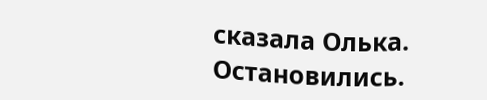сказала Олька. Остановились.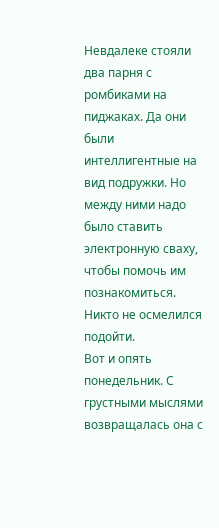Невдалеке стояли два парня с ромбиками на пиджаках. Да они были интеллигентные на вид подружки. Но между ними надо было ставить электронную сваху, чтобы помочь им познакомиться. Никто не осмелился подойти.
Вот и опять понедельник. С грустными мыслями возвращалась она с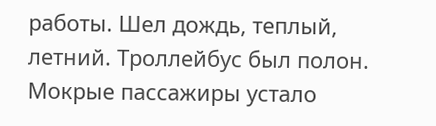работы. Шел дождь, теплый, летний. Троллейбус был полон. Мокрые пассажиры устало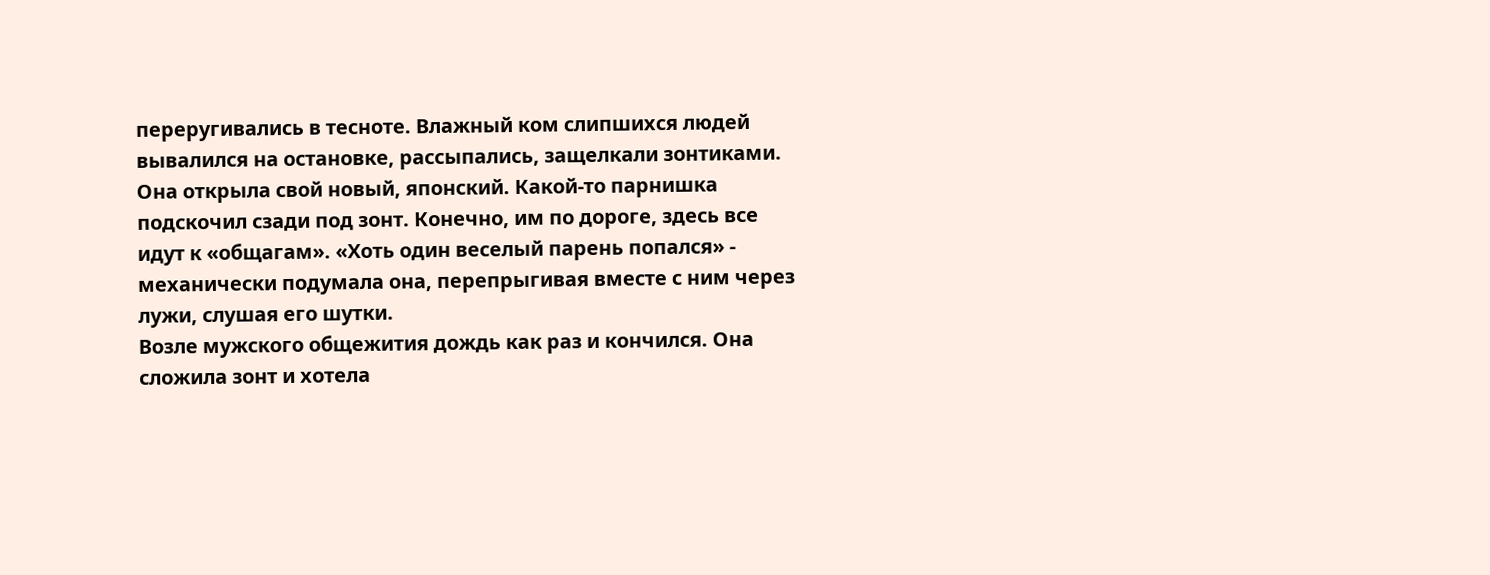переругивались в тесноте. Влажный ком слипшихся людей вывалился на остановке, рассыпались, защелкали зонтиками. Она открыла свой новый, японский. Какой-то парнишка подскочил сзади под зонт. Конечно, им по дороге, здесь все идут к «общагам». «Хоть один веселый парень попался» - механически подумала она, перепрыгивая вместе с ним через лужи, слушая его шутки.
Возле мужского общежития дождь как раз и кончился. Она сложила зонт и хотела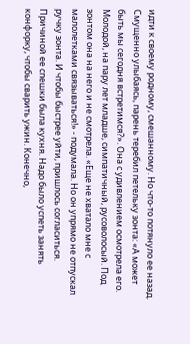идти к своему родному, смешанному. Но что-то потянуло ее назад. Смущенно улыбаясь, парень теребил петельку зонта: «А может быть мы сегодня встретимся?». Она с удивлением осмотрела его. Молодой, на пару лет младше, симпатичный, русоволосый. Под зонтом она на него и не смотрела. «Еще не хватало мне с малолетками связываться!» - подумала. Но он упрямо не отпускал ручку зонта. И чтобы быстрее уйти, пришлось согласиться. Причиной ее спешки была кухня. Надо было успеть занять конфорку, чтобы сварить ужин. Конечно,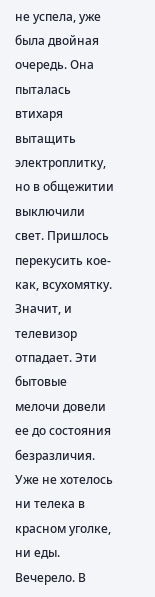не успела, уже была двойная очередь. Она пыталась втихаря вытащить электроплитку, но в общежитии выключили свет. Пришлось перекусить кое-как, всухомятку. Значит, и телевизор отпадает. Эти бытовые мелочи довели ее до состояния безразличия. Уже не хотелось ни телека в красном уголке, ни еды. Вечерело. В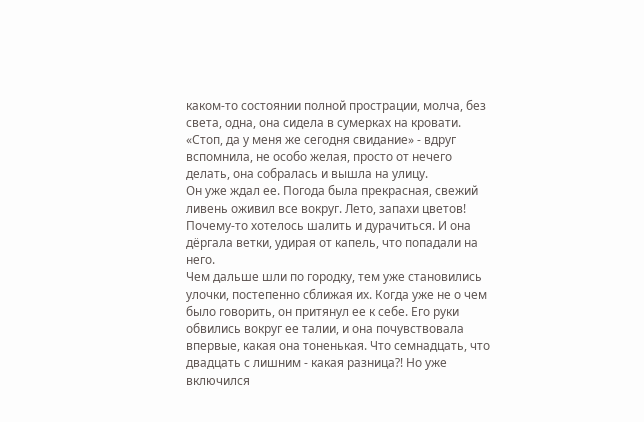каком-то состоянии полной прострации, молча, без света, одна, она сидела в сумерках на кровати. «Стоп, да у меня же сегодня свидание» - вдруг вспомнила, не особо желая, просто от нечего делать, она собралась и вышла на улицу.
Он уже ждал ее. Погода была прекрасная, свежий ливень оживил все вокруг. Лето, запахи цветов! Почему-то хотелось шалить и дурачиться. И она дёргала ветки, удирая от капель, что попадали на него.
Чем дальше шли по городку, тем уже становились улочки, постепенно сближая их. Когда уже не о чем было говорить, он притянул ее к себе. Его руки обвились вокруг ее талии, и она почувствовала впервые, какая она тоненькая. Что семнадцать, что двадцать с лишним - какая разница?! Но уже включился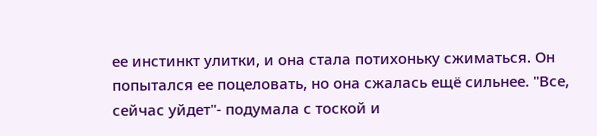ее инстинкт улитки, и она стала потихоньку сжиматься. Он попытался ее поцеловать, но она сжалась ещё сильнее. "Все, сейчас уйдет"- подумала с тоской и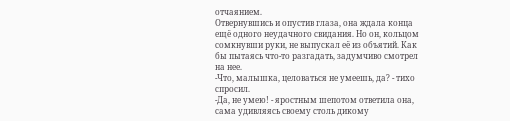отчаянием.
Отвернувшись и опустив глаза, она ждала конца ещё одного неудачного свидания. Но он, кольцом сомкнувши руки, не выпускал её из объятий. Как бы пытаясь что-то разгадать, задумчиво смотрел на нее.
-Что, малышка, целоваться не умеешь, да? - тихо спросил.
-Да, не умею! - яростным шепотом ответила она, сама удивляясь своему столь дикому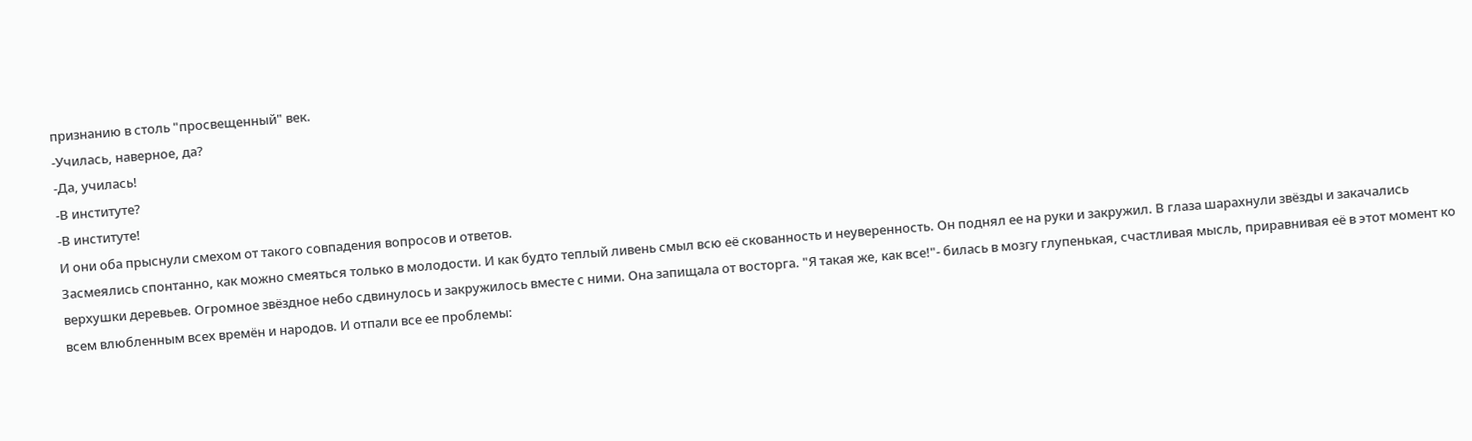признанию в столь "просвещенный" век.
-Училась, наверное, да?
-Да, училась!
-В институте?
-В институте!
И они оба прыснули смехом от такого совпадения вопросов и ответов.
Засмеялись спонтанно, как можно смеяться только в молодости. И как будто теплый ливень смыл всю её скованность и неуверенность. Он поднял ее на руки и закружил. В глаза шарахнули звёзды и закачались верхушки деревьев. Огромное звёздное небо сдвинулось и закружилось вместе с ними. Она запищала от восторга. "Я такая же, как все!"- билась в мозгу глупенькая, счастливая мысль, приравнивая её в этот момент ко всем влюбленным всех времён и народов. И отпали все ее проблемы: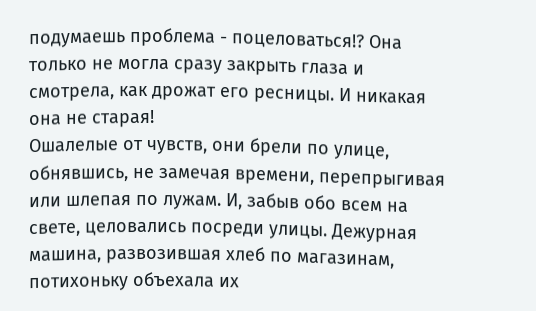подумаешь проблема - поцеловаться!? Она только не могла сразу закрыть глаза и смотрела, как дрожат его ресницы. И никакая она не старая!
Ошалелые от чувств, они брели по улице, обнявшись, не замечая времени, перепрыгивая или шлепая по лужам. И, забыв обо всем на свете, целовались посреди улицы. Дежурная машина, развозившая хлеб по магазинам, потихоньку объехала их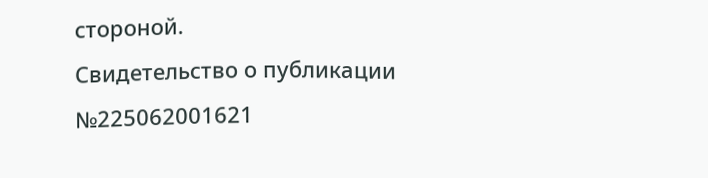стороной.
Свидетельство о публикации №225062001621